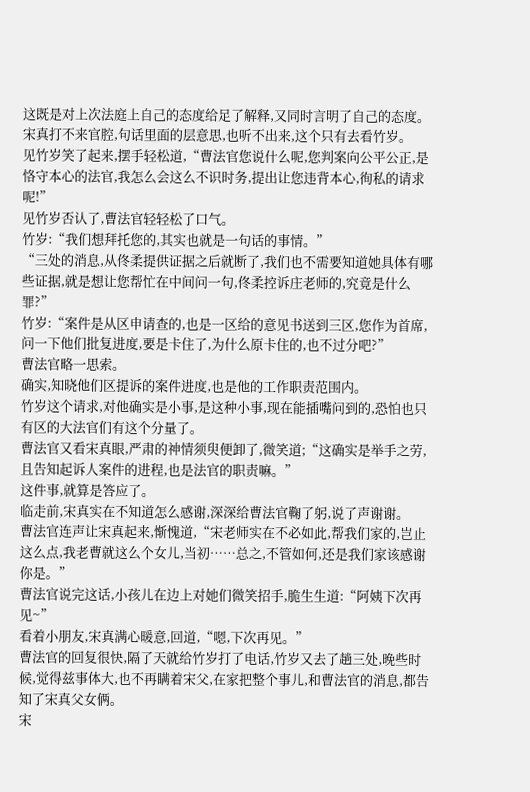这既是对上次法庭上自己的态度给足了解释,又同时言明了自己的态度。
宋真打不来官腔,句话里面的层意思,也听不出来,这个只有去看竹岁。
见竹岁笑了起来,摆手轻松道,“曹法官您说什么呢,您判案向公平公正,是恪守本心的法官,我怎么会这么不识时务,提出让您违背本心,徇私的请求呢!”
见竹岁否认了,曹法官轻轻松了口气。
竹岁:“我们想拜托您的,其实也就是一句话的事情。”
“三处的消息,从佟柔提供证据之后就断了,我们也不需要知道她具体有哪些证据,就是想让您帮忙在中间问一句,佟柔控诉庄老师的,究竟是什么罪?”
竹岁:“案件是从区申请查的,也是一区给的意见书送到三区,您作为首席,问一下他们批复进度,要是卡住了,为什么原卡住的,也不过分吧?”
曹法官略一思索。
确实,知晓他们区提诉的案件进度,也是他的工作职责范围内。
竹岁这个请求,对他确实是小事,是这种小事,现在能插嘴问到的,恐怕也只有区的大法官们有这个分量了。
曹法官又看宋真眼,严肃的神情须臾便卸了,微笑道;“这确实是举手之劳,且告知起诉人案件的进程,也是法官的职责嘛。”
这件事,就算是答应了。
临走前,宋真实在不知道怎么感谢,深深给曹法官鞠了躬,说了声谢谢。
曹法官连声让宋真起来,惭愧道,“宋老师实在不必如此,帮我们家的,岂止这么点,我老曹就这么个女儿,当初……总之,不管如何,还是我们家该感谢你是。”
曹法官说完这话,小孩儿在边上对她们微笑招手,脆生生道:“阿姨下次再见~”
看着小朋友,宋真满心暖意,回道,“嗯,下次再见。”
曹法官的回复很快,隔了天就给竹岁打了电话,竹岁又去了趟三处,晚些时候,觉得兹事体大,也不再瞒着宋父,在家把整个事儿,和曹法官的消息,都告知了宋真父女俩。
宋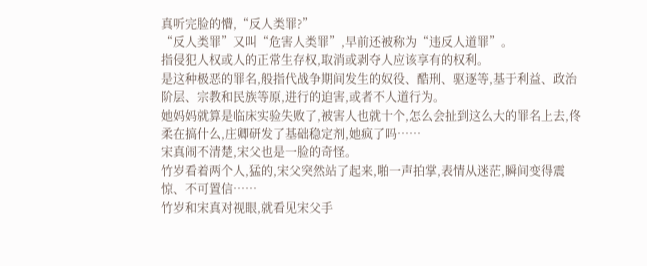真听完脸的懵,“反人类罪?”
“反人类罪”又叫“危害人类罪”,早前还被称为“违反人道罪”。
指侵犯人权或人的正常生存权,取消或剥夺人应该享有的权利。
是这种极恶的罪名,般指代战争期间发生的奴役、酷刑、驱逐等,基于利益、政治阶层、宗教和民族等原,进行的迫害,或者不人道行为。
她妈妈就算是临床实验失败了,被害人也就十个,怎么会扯到这么大的罪名上去,佟柔在搞什么,庄卿研发了基础稳定剂,她疯了吗……
宋真闹不清楚,宋父也是一脸的奇怪。
竹岁看着两个人,猛的,宋父突然站了起来,啪一声拍掌,表情从迷茫,瞬间变得震惊、不可置信……
竹岁和宋真对视眼,就看见宋父手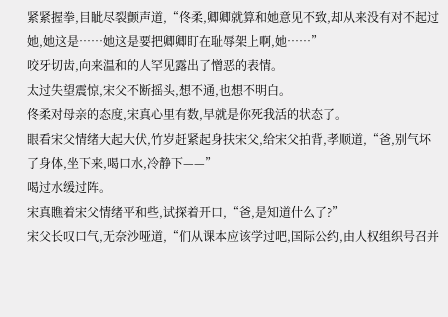紧紧握拳,目眦尽裂颤声道,“佟柔,卿卿就算和她意见不致,却从来没有对不起过她,她这是……她这是要把卿卿盯在耻辱架上啊,她……”
咬牙切齿,向来温和的人罕见露出了憎恶的表情。
太过失望震惊,宋父不断摇头,想不通,也想不明白。
佟柔对母亲的态度,宋真心里有数,早就是你死我活的状态了。
眼看宋父情绪大起大伏,竹岁赶紧起身扶宋父,给宋父拍背,孝顺道,“爸,别气坏了身体,坐下来,喝口水,冷静下——”
喝过水缓过阵。
宋真瞧着宋父情绪平和些,试探着开口,“爸,是知道什么了?”
宋父长叹口气,无奈沙哑道,“们从课本应该学过吧,国际公约,由人权组织号召并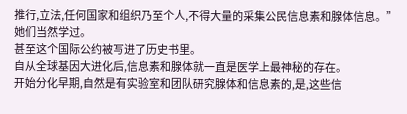推行,立法,任何国家和组织乃至个人,不得大量的采集公民信息素和腺体信息。”
她们当然学过。
甚至这个国际公约被写进了历史书里。
自从全球基因大进化后,信息素和腺体就一直是医学上最神秘的存在。
开始分化早期,自然是有实验室和团队研究腺体和信息素的,是,这些信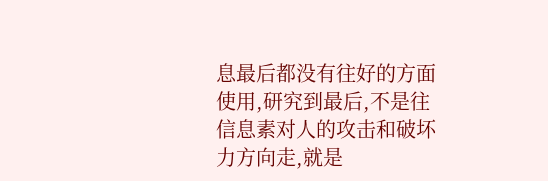息最后都没有往好的方面使用,研究到最后,不是往信息素对人的攻击和破坏力方向走,就是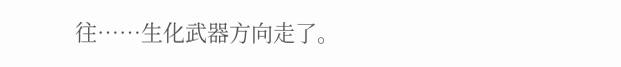往……生化武器方向走了。